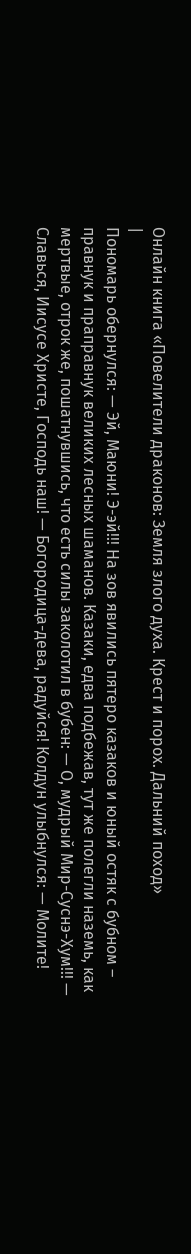Онлайн книга «Повелители драконов: Земля злого духа. Крест и порох. Дальний поход»
|
Пономарь обернулся: — Эй, Маюни! Э-эй!!! На зов явились пятеро казаков и юный остяк с бубном – правнук и праправнук великих лесных шаманов. Казаки, едва подбежав, тут же полегли наземь, как мертвые, отрок же, пошатнувшись, что есть силы заколотил в бубен: — О, мудрый Мир-Суснэ-Хум!!! — Славься, Иисусе Христе, Господь наш! — Богородица-дева, радуйся! Колдун улыбнулся: — Молите!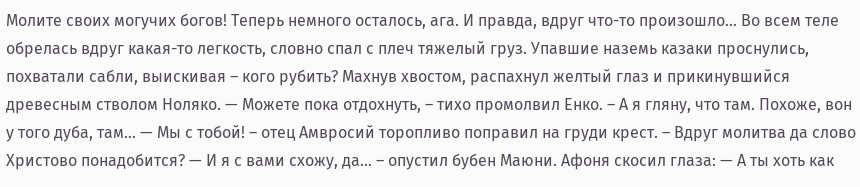Молите своих могучих богов! Теперь немного осталось, ага. И правда, вдруг что-то произошло… Во всем теле обрелась вдруг какая-то легкость, словно спал с плеч тяжелый груз. Упавшие наземь казаки проснулись, похватали сабли, выискивая – кого рубить? Махнув хвостом, распахнул желтый глаз и прикинувшийся древесным стволом Ноляко. — Можете пока отдохнуть, – тихо промолвил Енко. – А я гляну, что там. Похоже, вон у того дуба, там… — Мы с тобой! – отец Амвросий торопливо поправил на груди крест. – Вдруг молитва да слово Христово понадобится? — И я с вами схожу, да… – опустил бубен Маюни. Афоня скосил глаза: — А ты хоть как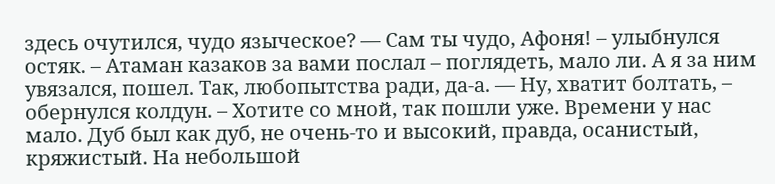здесь очутился, чудо языческое? — Сам ты чудо, Афоня! – улыбнулся остяк. – Атаман казаков за вами послал – поглядеть, мало ли. А я за ним увязался, пошел. Так, любопытства ради, да-а. — Ну, хватит болтать, – обернулся колдун. – Хотите со мной, так пошли уже. Времени у нас мало. Дуб был как дуб, не очень-то и высокий, правда, осанистый, кряжистый. На небольшой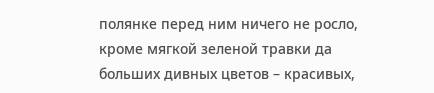полянке перед ним ничего не росло, кроме мягкой зеленой травки да больших дивных цветов – красивых,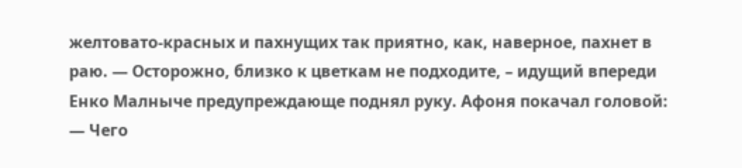желтовато-красных и пахнущих так приятно, как, наверное, пахнет в раю. — Осторожно, близко к цветкам не подходите, – идущий впереди Енко Малныче предупреждающе поднял руку. Афоня покачал головой: — Чего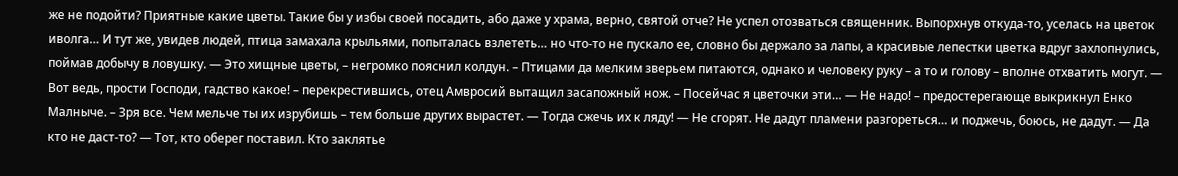же не подойти? Приятные какие цветы. Такие бы у избы своей посадить, або даже у храма, верно, святой отче? Не успел отозваться священник. Выпорхнув откуда-то, уселась на цветок иволга… И тут же, увидев людей, птица замахала крыльями, попыталась взлететь… но что-то не пускало ее, словно бы держало за лапы, а красивые лепестки цветка вдруг захлопнулись, поймав добычу в ловушку. — Это хищные цветы, – негромко пояснил колдун. – Птицами да мелким зверьем питаются, однако и человеку руку – а то и голову – вполне отхватить могут. — Вот ведь, прости Господи, гадство какое! – перекрестившись, отец Амвросий вытащил засапожный нож. – Посейчас я цветочки эти… — Не надо! – предостерегающе выкрикнул Енко Малныче. – Зря все. Чем мельче ты их изрубишь – тем больше других вырастет. — Тогда сжечь их к ляду! — Не сгорят. Не дадут пламени разгореться… и поджечь, боюсь, не дадут. — Да кто не даст-то? — Тот, кто оберег поставил. Кто заклятье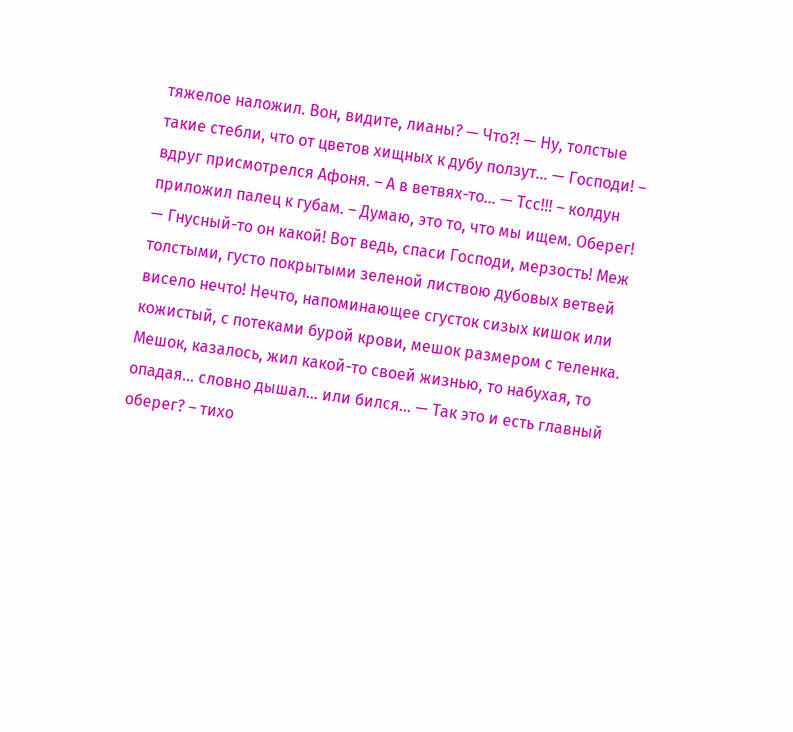тяжелое наложил. Вон, видите, лианы? — Что?! — Ну, толстые такие стебли, что от цветов хищных к дубу ползут… — Господи! – вдруг присмотрелся Афоня. – А в ветвях-то… — Тсс!!! – колдун приложил палец к губам. – Думаю, это то, что мы ищем. Оберег! — Гнусный-то он какой! Вот ведь, спаси Господи, мерзость! Меж толстыми, густо покрытыми зеленой листвою дубовых ветвей висело нечто! Нечто, напоминающее сгусток сизых кишок или кожистый, с потеками бурой крови, мешок размером с теленка. Мешок, казалось, жил какой-то своей жизнью, то набухая, то опадая… словно дышал… или бился… — Так это и есть главный оберег? – тихо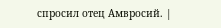спросил отец Амвросий. |